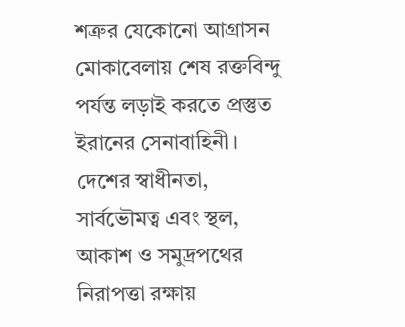শত্রুর যেকোনো আগ্রাসন মোকাবেলায় শেষ রক্তবিন্দু পর্যন্ত লড়াই করতে প্রস্তুত ইরানের সেনাবাহিনী। দেশের স্বাধীনতা, সার্বভৌমত্ব এবং স্থল, আকাশ ও সমুদ্রপথের নিরাপত্তা রক্ষায়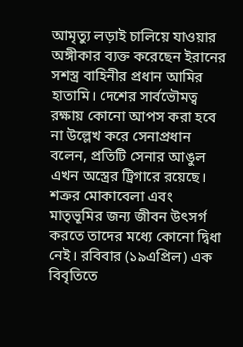আমৃত্যু লড়াই চালিয়ে যাওয়ার অঙ্গীকার ব্যক্ত করেছেন ইরানের সশস্ত্র বাহিনীর প্রধান আমির হাতামি। দেশের সার্বভৌমত্ব রক্ষায় কোনো আপস করা হবে না উল্লেখ করে সেনাপ্রধান বলেন, প্রতিটি সেনার আঙুল এখন অস্ত্রের ট্রিগারে রয়েছে। শত্রুর মোকাবেলা এবং মাতৃভূমির জন্য জীবন উৎসর্গ করতে তাদের মধ্যে কোনো দ্বিধা নেই। রবিবার (১৯এপ্রিল) এক বিবৃতিতে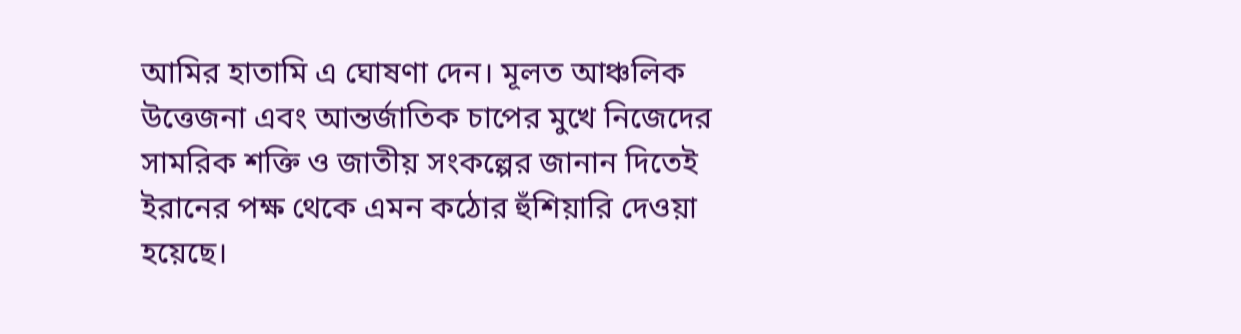আমির হাতামি এ ঘোষণা দেন। মূলত আঞ্চলিক উত্তেজনা এবং আন্তর্জাতিক চাপের মুখে নিজেদের সামরিক শক্তি ও জাতীয় সংকল্পের জানান দিতেই ইরানের পক্ষ থেকে এমন কঠোর হুঁশিয়ারি দেওয়া হয়েছে।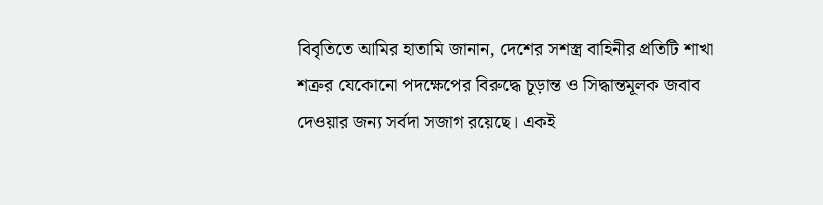বিবৃতিতে আমির হাতামি জানান, দেশের সশস্ত্র বাহিনীর প্রতিটি শাখা শত্রুর যেকোনো পদক্ষেপের বিরুদ্ধে চূড়ান্ত ও সিদ্ধান্তমূলক জবাব দেওয়ার জন্য সর্বদা সজাগ রয়েছে। একই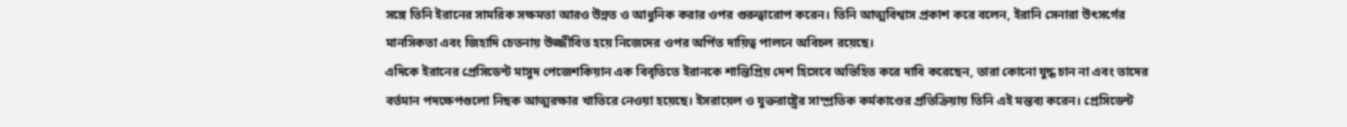সঙ্গে তিনি ইরানের সামরিক সক্ষমতা আরও উন্নত ও আধুনিক করার ওপর গুরুত্বারোপ করেন। তিনি আত্মবিশ্বাস প্রকাশ করে বলেন, ইরানি সেনারা উৎসর্গের মানসিকতা এবং জিহাদি চেতনায় উজ্জীবিত হয়ে নিজেদের ওপর অর্পিত দায়িত্ব পালনে অবিচল রয়েছে।
এদিকে ইরানের প্রেসিডেন্ট মাসুদ পেজেশকিয়ান এক বিবৃতিতে ইরানকে শান্তিপ্রিয় দেশ হিসেবে অভিহিত করে দাবি করেছেন, তারা কোনো যুদ্ধ চান না এবং তাদের বর্তমান পদক্ষেপগুলো নিছক আত্মরক্ষার খাতিরে নেওয়া হয়েছে। ইসরায়েল ও যুক্তরাষ্ট্রের সাম্প্রতিক কর্মকাণ্ডের প্রতিক্রিয়ায় তিনি এই মন্তব্য করেন। প্রেসিডেন্ট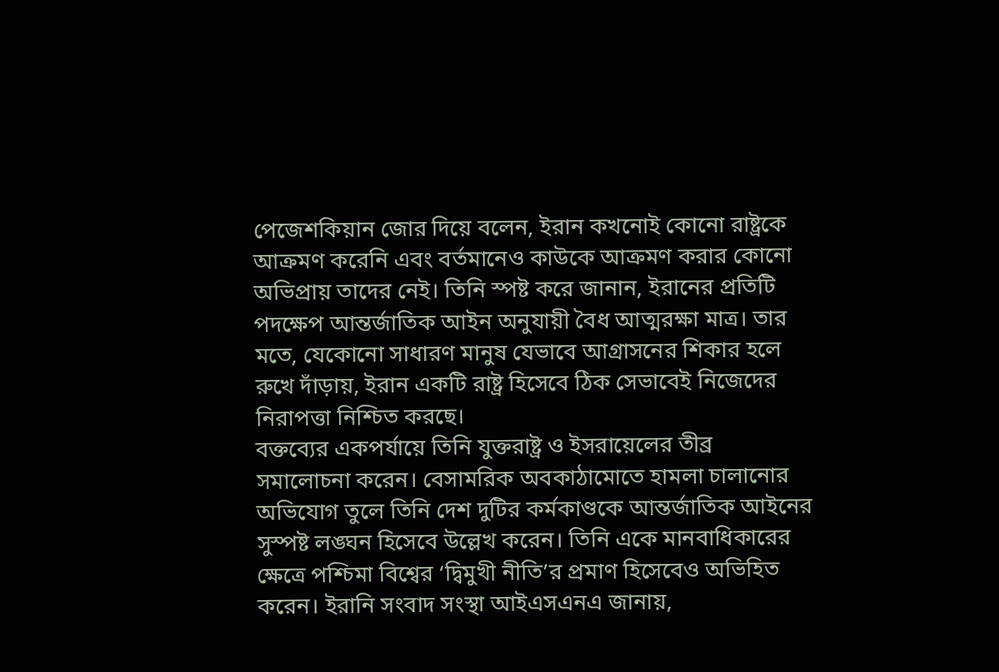পেজেশকিয়ান জোর দিয়ে বলেন, ইরান কখনোই কোনো রাষ্ট্রকে আক্রমণ করেনি এবং বর্তমানেও কাউকে আক্রমণ করার কোনো অভিপ্রায় তাদের নেই। তিনি স্পষ্ট করে জানান, ইরানের প্রতিটি পদক্ষেপ আন্তর্জাতিক আইন অনুযায়ী বৈধ আত্মরক্ষা মাত্র। তার মতে, যেকোনো সাধারণ মানুষ যেভাবে আগ্রাসনের শিকার হলে রুখে দাঁড়ায়, ইরান একটি রাষ্ট্র হিসেবে ঠিক সেভাবেই নিজেদের নিরাপত্তা নিশ্চিত করছে।
বক্তব্যের একপর্যায়ে তিনি যুক্তরাষ্ট্র ও ইসরায়েলের তীব্র সমালোচনা করেন। বেসামরিক অবকাঠামোতে হামলা চালানোর অভিযোগ তুলে তিনি দেশ দুটির কর্মকাণ্ডকে আন্তর্জাতিক আইনের সুস্পষ্ট লঙ্ঘন হিসেবে উল্লেখ করেন। তিনি একে মানবাধিকারের ক্ষেত্রে পশ্চিমা বিশ্বের ‘দ্বিমুখী নীতি’র প্রমাণ হিসেবেও অভিহিত করেন। ইরানি সংবাদ সংস্থা আইএসএনএ জানায়,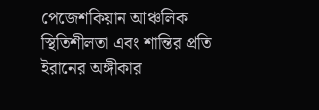পেজেশকিয়ান আঞ্চলিক স্থিতিশীলতা এবং শান্তির প্রতি ইরানের অঙ্গীকার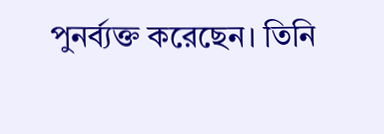পুনর্ব্যক্ত করেছেন। তিনি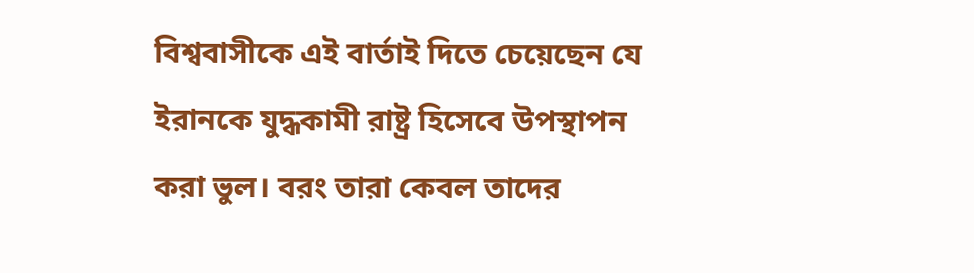বিশ্ববাসীকে এই বার্তাই দিতে চেয়েছেন যে ইরানকে যুদ্ধকামী রাষ্ট্র হিসেবে উপস্থাপন করা ভুল। বরং তারা কেবল তাদের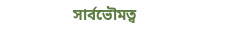সার্বভৌমত্ব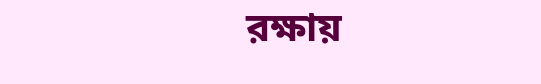রক্ষায়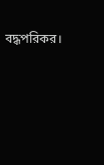বদ্ধপরিকর।